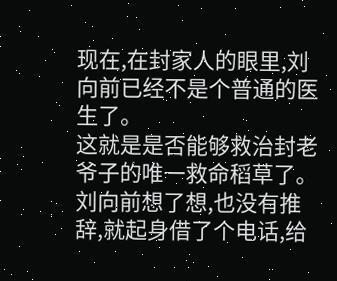现在,在封家人的眼里,刘向前已经不是个普通的医生了。
这就是是否能够救治封老爷子的唯一救命稻草了。
刘向前想了想,也没有推辞,就起身借了个电话,给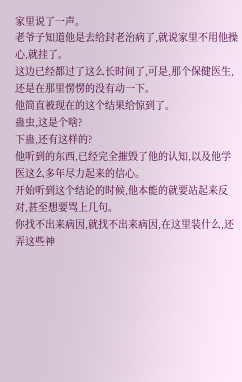家里说了一声。
老爷子知道他是去给封老治病了,就说家里不用他操心,就挂了。
这边已经都过了这么长时间了,可是,那个保健医生,还是在那里愣愣的没有动一下。
他简直被现在的这个结果给惊到了。
蛊虫,这是个啥?
下蛊,还有这样的?
他听到的东西,已经完全摧毁了他的认知,以及他学医这么多年尽力起来的信心。
开始听到这个结论的时候,他本能的就要站起来反对,甚至想要骂上几句。
你找不出来病因,就找不出来病因,在这里装什么,还弄这些神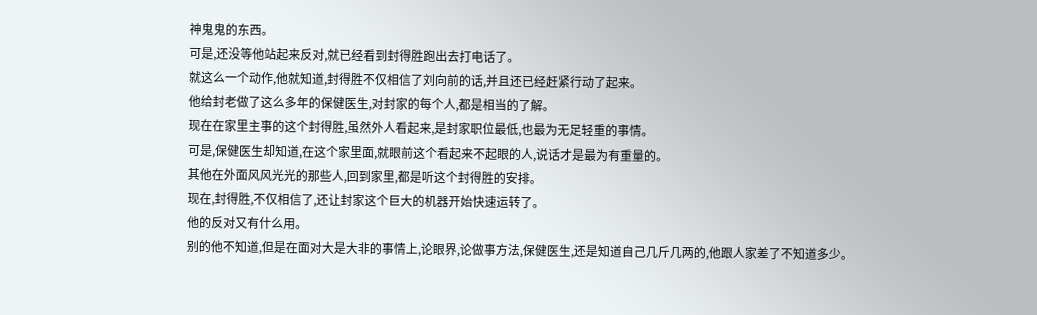神鬼鬼的东西。
可是,还没等他站起来反对,就已经看到封得胜跑出去打电话了。
就这么一个动作,他就知道,封得胜不仅相信了刘向前的话,并且还已经赶紧行动了起来。
他给封老做了这么多年的保健医生,对封家的每个人,都是相当的了解。
现在在家里主事的这个封得胜,虽然外人看起来,是封家职位最低,也最为无足轻重的事情。
可是,保健医生却知道,在这个家里面,就眼前这个看起来不起眼的人,说话才是最为有重量的。
其他在外面风风光光的那些人,回到家里,都是听这个封得胜的安排。
现在,封得胜,不仅相信了,还让封家这个巨大的机器开始快速运转了。
他的反对又有什么用。
别的他不知道,但是在面对大是大非的事情上,论眼界,论做事方法,保健医生,还是知道自己几斤几两的,他跟人家差了不知道多少。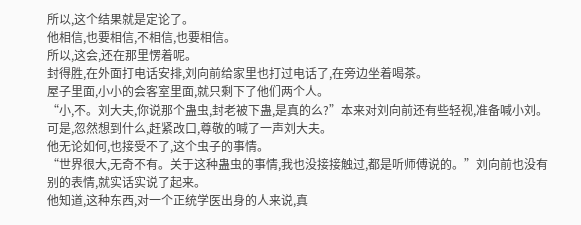所以,这个结果就是定论了。
他相信,也要相信,不相信,也要相信。
所以,这会,还在那里愣着呢。
封得胜,在外面打电话安排,刘向前给家里也打过电话了,在旁边坐着喝茶。
屋子里面,小小的会客室里面,就只剩下了他们两个人。
“小,不。刘大夫,你说那个蛊虫,封老被下蛊,是真的么?”本来对刘向前还有些轻视,准备喊小刘。
可是,忽然想到什么,赶紧改口,尊敬的喊了一声刘大夫。
他无论如何,也接受不了,这个虫子的事情。
“世界很大,无奇不有。关于这种蛊虫的事情,我也没接接触过,都是听师傅说的。”刘向前也没有别的表情,就实话实说了起来。
他知道,这种东西,对一个正统学医出身的人来说,真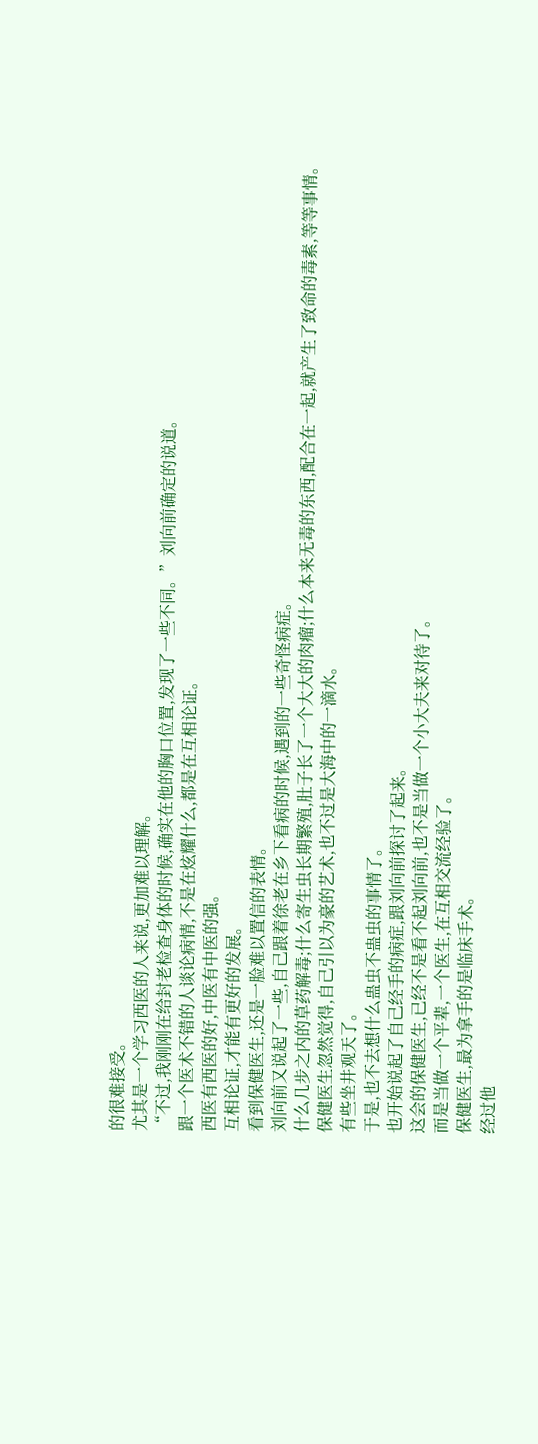的很难接受。
尤其是一个学习西医的人来说,更加难以理解。
“不过,我刚刚在给封老检查身体的时候,确实在他的胸口位置,发现了一些不同。”刘向前确定的说道。
跟一个医术不错的人谈论病情,不是在炫耀什么,都是在互相论证。
西医有西医的好,中医有中医的强。
互相论证,才能有更好的发展。
看到保健医生,还是一脸难以置信的表情。
刘向前又说起了一些,自己跟着徐老在乡下看病的时候,遇到的一些奇怪病症。
什么几步之内的草药解毒;什么寄生虫长期繁殖,肚子长了一个大大的肉瘤;什么本来无毒的东西,配合在一起,就产生了致命的毒素,等等事情。
保健医生忽然觉得,自己引以为豪的艺术,也不过是大海中的一滴水。
有些坐井观天了。
于是,也不去想什么蛊虫不蛊虫的事情了。
也开始说起了自己经手的病症,跟刘向前探讨了起来。
这会的保健医生,已经不是看不起刘向前,也不是当做一个小大夫来对待了。
而是当做一个平辈,一个医生,在互相交流经验了。
保健医生,最为拿手的是临床手术。
经过他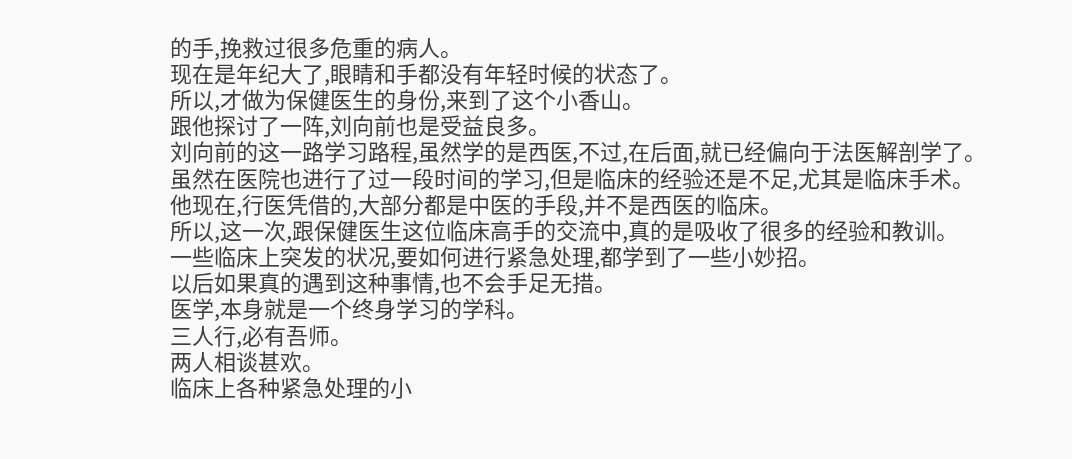的手,挽救过很多危重的病人。
现在是年纪大了,眼睛和手都没有年轻时候的状态了。
所以,才做为保健医生的身份,来到了这个小香山。
跟他探讨了一阵,刘向前也是受益良多。
刘向前的这一路学习路程,虽然学的是西医,不过,在后面,就已经偏向于法医解剖学了。
虽然在医院也进行了过一段时间的学习,但是临床的经验还是不足,尤其是临床手术。
他现在,行医凭借的,大部分都是中医的手段,并不是西医的临床。
所以,这一次,跟保健医生这位临床高手的交流中,真的是吸收了很多的经验和教训。
一些临床上突发的状况,要如何进行紧急处理,都学到了一些小妙招。
以后如果真的遇到这种事情,也不会手足无措。
医学,本身就是一个终身学习的学科。
三人行,必有吾师。
两人相谈甚欢。
临床上各种紧急处理的小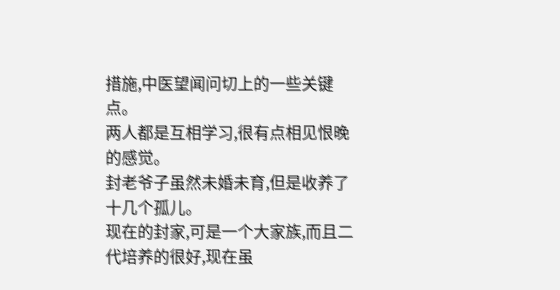措施,中医望闻问切上的一些关键点。
两人都是互相学习,很有点相见恨晚的感觉。
封老爷子虽然未婚未育,但是收养了十几个孤儿。
现在的封家,可是一个大家族,而且二代培养的很好,现在虽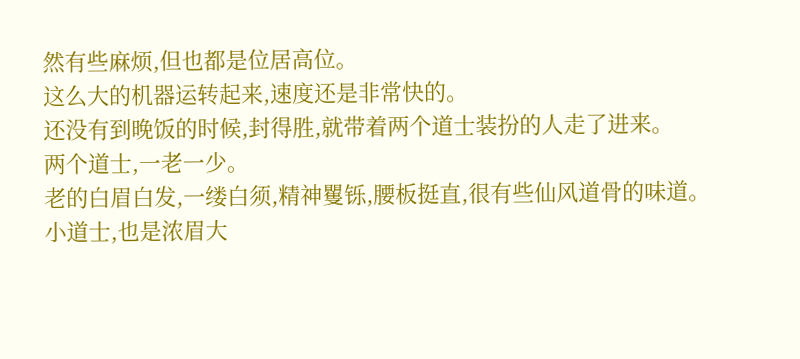然有些麻烦,但也都是位居高位。
这么大的机器运转起来,速度还是非常快的。
还没有到晚饭的时候,封得胜,就带着两个道士装扮的人走了进来。
两个道士,一老一少。
老的白眉白发,一缕白须,精神矍铄,腰板挺直,很有些仙风道骨的味道。
小道士,也是浓眉大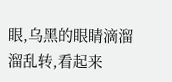眼,乌黑的眼睛滴溜溜乱转,看起来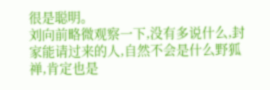很是聪明。
刘向前略微观察一下,没有多说什么,封家能请过来的人,自然不会是什么野狐禅,肯定也是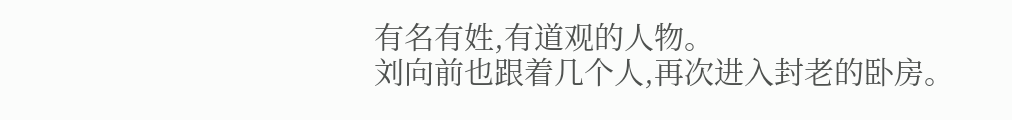有名有姓,有道观的人物。
刘向前也跟着几个人,再次进入封老的卧房。